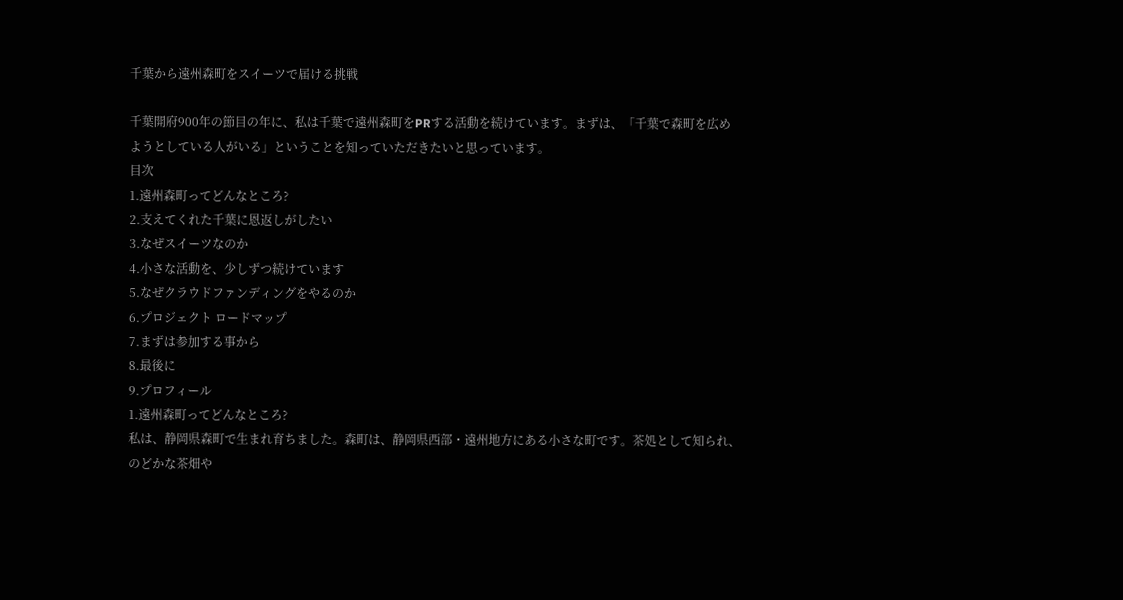千葉から遠州森町をスイーツで届ける挑戦

千葉開府900年の節目の年に、私は千葉で遠州森町をPRする活動を続けています。まずは、「千葉で森町を広めようとしている人がいる」ということを知っていただきたいと思っています。
目次
1.遠州森町ってどんなところ?
2.支えてくれた千葉に恩返しがしたい
3.なぜスイーツなのか
4.小さな活動を、少しずつ続けています
5.なぜクラウドファンディングをやるのか
6.プロジェクト ロードマップ
7.まずは参加する事から
8.最後に
9.プロフィール
1.遠州森町ってどんなところ?
私は、静岡県森町で生まれ育ちました。森町は、静岡県西部・遠州地方にある小さな町です。茶処として知られ、のどかな茶畑や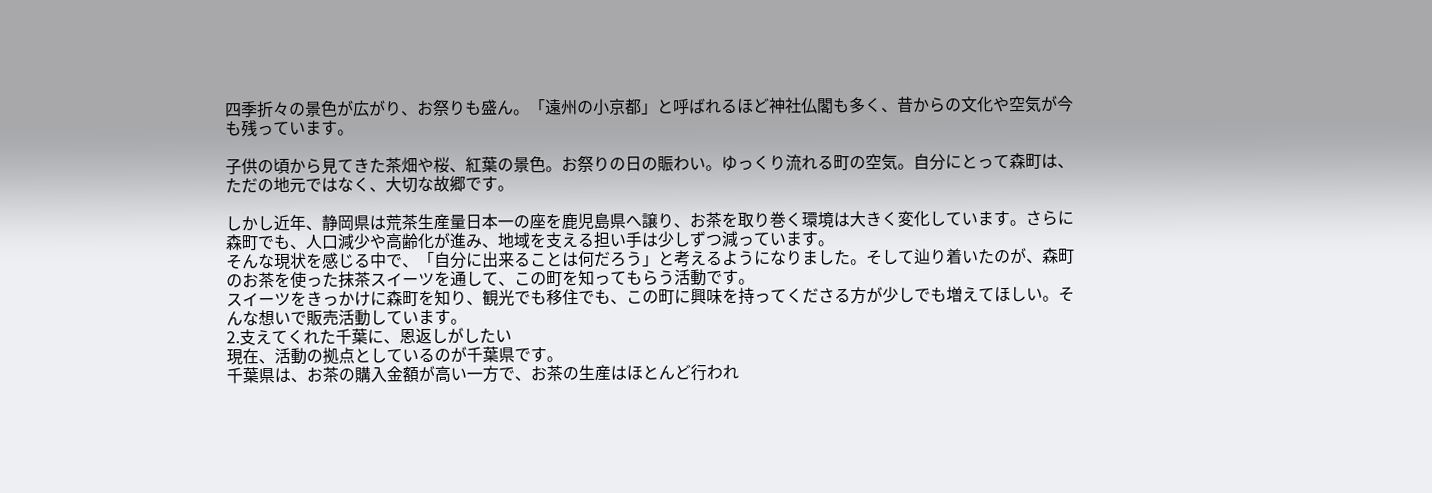四季折々の景色が広がり、お祭りも盛ん。「遠州の小京都」と呼ばれるほど神社仏閣も多く、昔からの文化や空気が今も残っています。

子供の頃から見てきた茶畑や桜、紅葉の景色。お祭りの日の賑わい。ゆっくり流れる町の空気。自分にとって森町は、ただの地元ではなく、大切な故郷です。

しかし近年、静岡県は荒茶生産量日本一の座を鹿児島県へ譲り、お茶を取り巻く環境は大きく変化しています。さらに森町でも、人口減少や高齢化が進み、地域を支える担い手は少しずつ減っています。
そんな現状を感じる中で、「自分に出来ることは何だろう」と考えるようになりました。そして辿り着いたのが、森町のお茶を使った抹茶スイーツを通して、この町を知ってもらう活動です。
スイーツをきっかけに森町を知り、観光でも移住でも、この町に興味を持ってくださる方が少しでも増えてほしい。そんな想いで販売活動しています。
2.支えてくれた千葉に、恩返しがしたい
現在、活動の拠点としているのが千葉県です。
千葉県は、お茶の購入金額が高い一方で、お茶の生産はほとんど行われ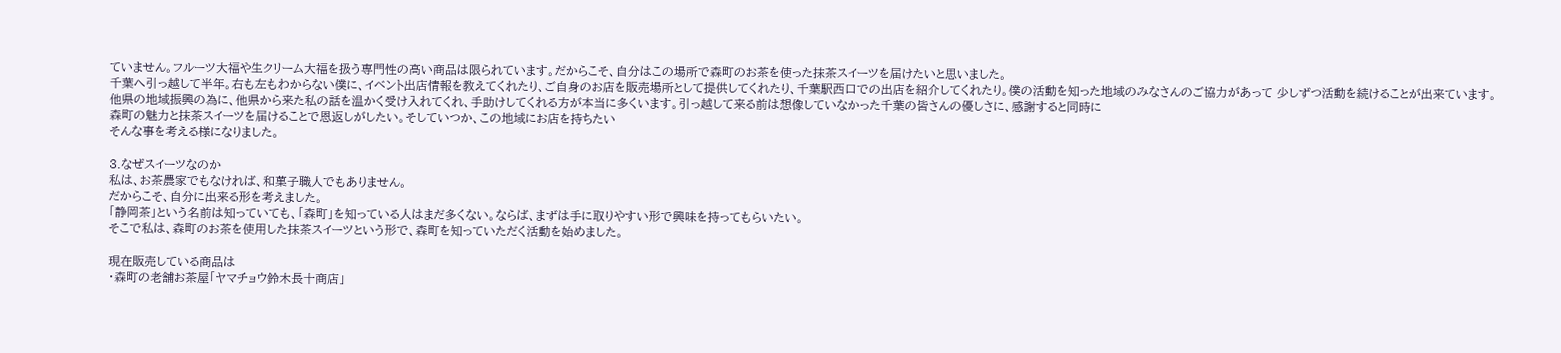ていません。フルーツ大福や生クリーム大福を扱う専門性の高い商品は限られています。だからこそ、自分はこの場所で森町のお茶を使った抹茶スイーツを届けたいと思いました。
千葉へ引っ越して半年。右も左もわからない僕に、イベント出店情報を教えてくれたり、ご自身のお店を販売場所として提供してくれたり、千葉駅西口での出店を紹介してくれたり。僕の活動を知った地域のみなさんのご協力があって 少しずつ活動を続けることが出来ています。
他県の地域振興の為に、他県から来た私の話を温かく受け入れてくれ、手助けしてくれる方が本当に多くいます。引っ越して来る前は想像していなかった千葉の皆さんの優しさに、感謝すると同時に
森町の魅力と抹茶スイーツを届けることで恩返しがしたい。そしていつか、この地域にお店を持ちたい
そんな事を考える様になりました。

3.なぜスイーツなのか
私は、お茶農家でもなければ、和菓子職人でもありません。
だからこそ、自分に出来る形を考えました。
「静岡茶」という名前は知っていても、「森町」を知っている人はまだ多くない。ならば、まずは手に取りやすい形で興味を持ってもらいたい。
そこで私は、森町のお茶を使用した抹茶スイーツという形で、森町を知っていただく活動を始めました。

現在販売している商品は
・森町の老舗お茶屋「ヤマチョウ鈴木長十商店」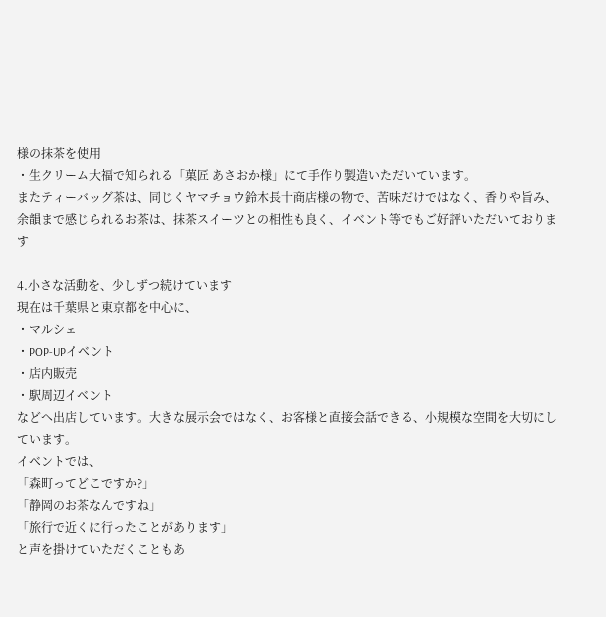様の抹茶を使用
・生クリーム大福で知られる「菓匠 あさおか様」にて手作り製造いただいています。
またティーバッグ茶は、同じくヤマチョウ鈴木長十商店様の物で、苦味だけではなく、香りや旨み、余韻まで感じられるお茶は、抹茶スイーツとの相性も良く、イベント等でもご好評いただいております

4.小さな活動を、少しずつ続けています
現在は千葉県と東京都を中心に、
・マルシェ
・POP-UPイベント
・店内販売
・駅周辺イベント
などへ出店しています。大きな展示会ではなく、お客様と直接会話できる、小規模な空間を大切にしています。
イベントでは、
「森町ってどこですか?」
「静岡のお茶なんですね」
「旅行で近くに行ったことがあります」
と声を掛けていただくこともあ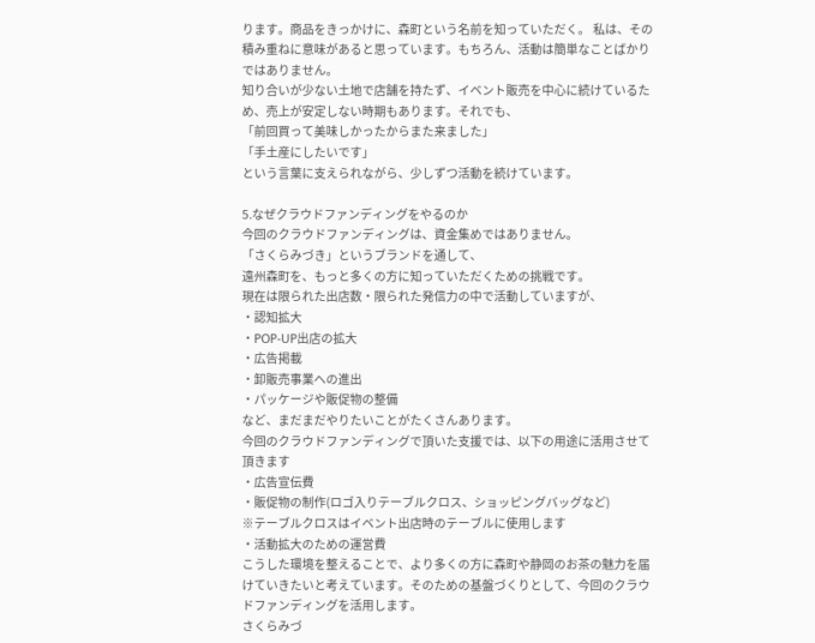ります。商品をきっかけに、森町という名前を知っていただく。 私は、その積み重ねに意味があると思っています。もちろん、活動は簡単なことばかりではありません。
知り合いが少ない土地で店舗を持たず、イベント販売を中心に続けているため、売上が安定しない時期もあります。それでも、
「前回買って美味しかったからまた来ました」
「手土産にしたいです」
という言葉に支えられながら、少しずつ活動を続けています。

5.なぜクラウドファンディングをやるのか
今回のクラウドファンディングは、資金集めではありません。
「さくらみづき」というブランドを通して、
遠州森町を、もっと多くの方に知っていただくための挑戦です。
現在は限られた出店数・限られた発信力の中で活動していますが、
・認知拡大
・POP-UP出店の拡大
・広告掲載
・卸販売事業への進出
・パッケージや販促物の整備
など、まだまだやりたいことがたくさんあります。
今回のクラウドファンディングで頂いた支援では、以下の用途に活用させて頂きます
・広告宣伝費
・販促物の制作(ロゴ入りテーブルクロス、ショッピングバッグなど)
※テーブルクロスはイベント出店時のテーブルに使用します
・活動拡大のための運営費
こうした環境を整えることで、より多くの方に森町や静岡のお茶の魅力を届けていきたいと考えています。そのための基盤づくりとして、今回のクラウドファンディングを活用します。
さくらみづ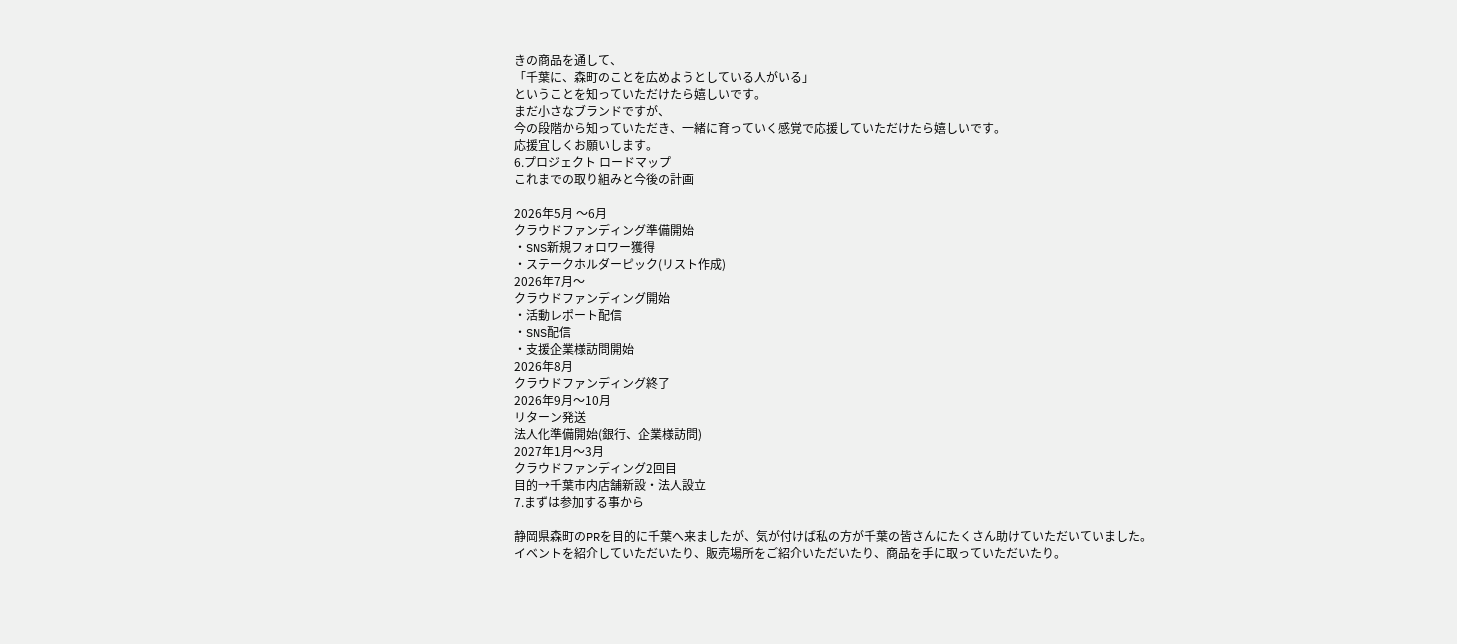きの商品を通して、
「千葉に、森町のことを広めようとしている人がいる」
ということを知っていただけたら嬉しいです。
まだ小さなブランドですが、
今の段階から知っていただき、一緒に育っていく感覚で応援していただけたら嬉しいです。
応援宜しくお願いします。
6.プロジェクト ロードマップ
これまでの取り組みと今後の計画

2026年5月 〜6月
クラウドファンディング準備開始
・SNS新規フォロワー獲得
・ステークホルダーピック(リスト作成)
2026年7月〜
クラウドファンディング開始
・活動レポート配信
・SNS配信
・支援企業様訪問開始
2026年8月
クラウドファンディング終了
2026年9月〜10月
リターン発送
法人化準備開始(銀行、企業様訪問)
2027年1月〜3月
クラウドファンディング2回目
目的→千葉市内店舗新設・法人設立
7.まずは参加する事から

静岡県森町のPRを目的に千葉へ来ましたが、気が付けば私の方が千葉の皆さんにたくさん助けていただいていました。
イベントを紹介していただいたり、販売場所をご紹介いただいたり、商品を手に取っていただいたり。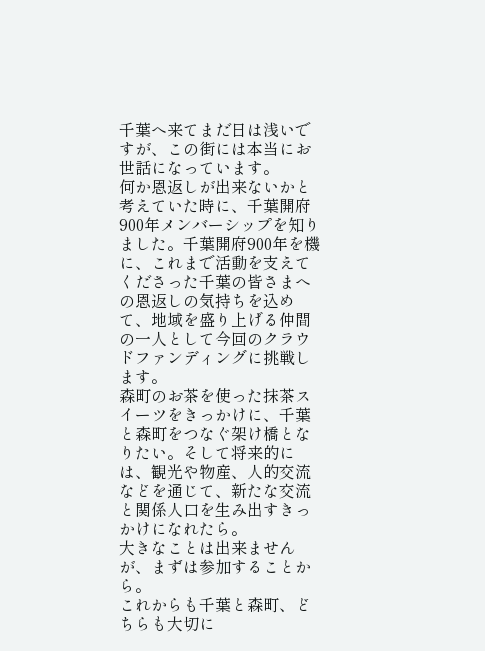千葉へ来てまだ日は浅いですが、この街には本当にお世話になっています。
何か恩返しが出来ないかと考えていた時に、千葉開府900年メンバーシップを知りました。千葉開府900年を機に、これまで活動を支えてくださった千葉の皆さまへの恩返しの気持ちを込めて、地域を盛り上げる仲間の一人として今回のクラウドファンディングに挑戦します。
森町のお茶を使った抹茶スイーツをきっかけに、千葉と森町をつなぐ架け橋となりたい。そして将来的には、観光や物産、人的交流などを通じて、新たな交流と関係人口を生み出すきっかけになれたら。
大きなことは出来ませんが、まずは参加することから。
これからも千葉と森町、どちらも大切に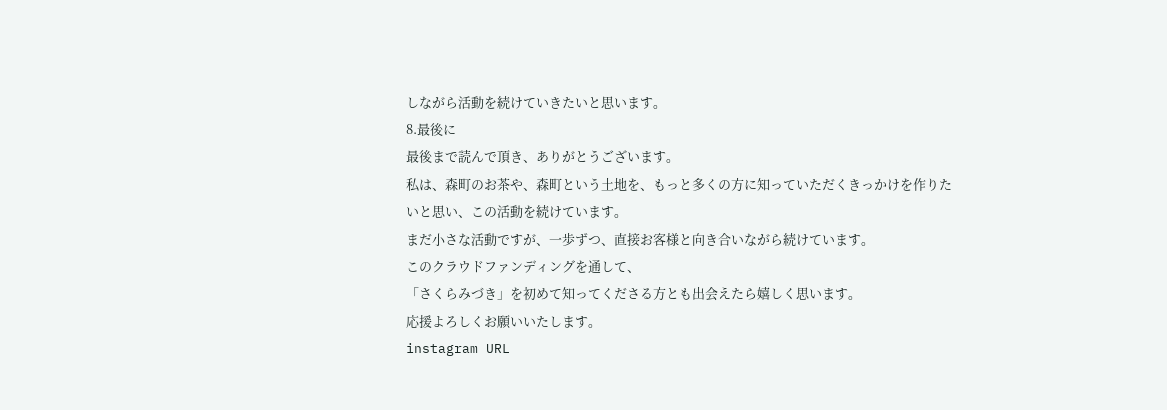しながら活動を続けていきたいと思います。
8.最後に
最後まで読んで頂き、ありがとうございます。
私は、森町のお茶や、森町という土地を、もっと多くの方に知っていただくきっかけを作りたいと思い、この活動を続けています。
まだ小さな活動ですが、一歩ずつ、直接お客様と向き合いながら続けています。
このクラウドファンディングを通して、
「さくらみづき」を初めて知ってくださる方とも出会えたら嬉しく思います。
応援よろしくお願いいたします。
instagram URL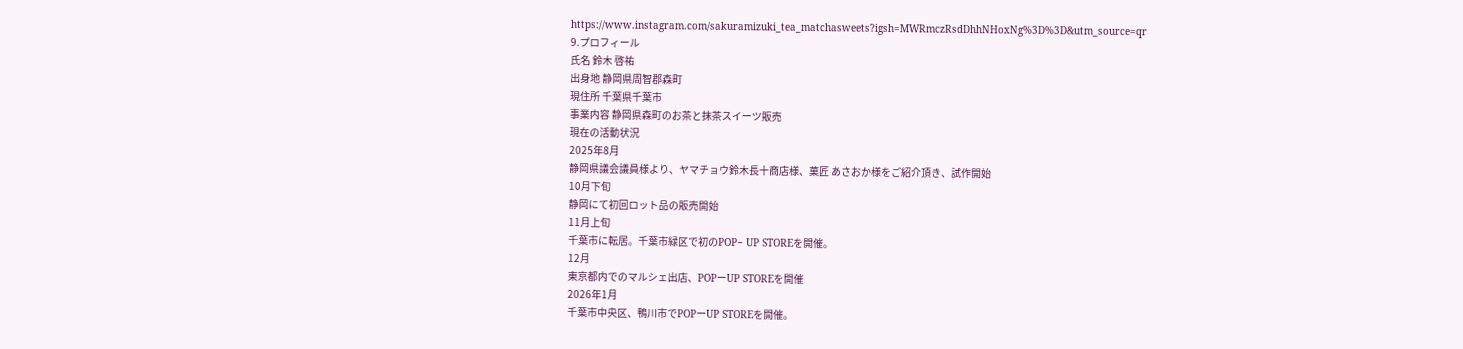https://www.instagram.com/sakuramizuki_tea_matchasweets?igsh=MWRmczRsdDhhNHoxNg%3D%3D&utm_source=qr
9.プロフィール
氏名 鈴木 啓祐
出身地 静岡県周智郡森町
現住所 千葉県千葉市
事業内容 静岡県森町のお茶と抹茶スイーツ販売
現在の活動状況
2025年8月
静岡県議会議員様より、ヤマチョウ鈴木長十商店様、菓匠 あさおか様をご紹介頂き、試作開始
10月下旬
静岡にて初回ロット品の販売開始
11月上旬
千葉市に転居。千葉市緑区で初のPOP− UP STOREを開催。
12月
東京都内でのマルシェ出店、POPーUP STOREを開催
2026年1月
千葉市中央区、鴨川市でPOPーUP STOREを開催。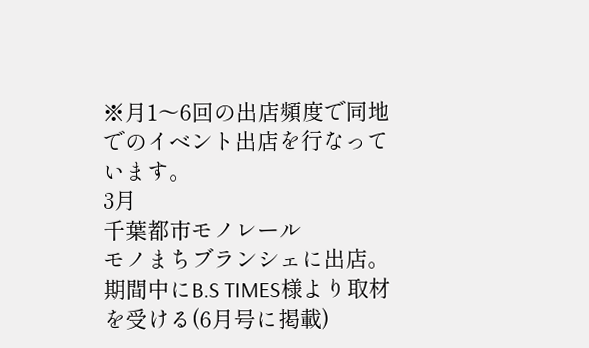※月1〜6回の出店頻度で同地でのイベント出店を行なっています。
3月
千葉都市モノレール
モノまちブランシェに出店。期間中にB.S TIMES様より取材を受ける(6月号に掲載)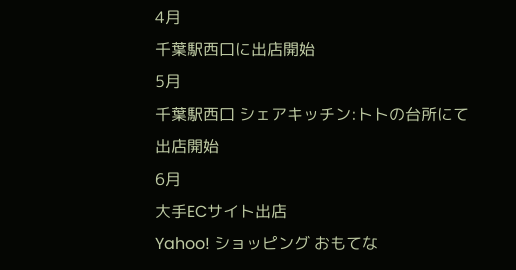4月
千葉駅西口に出店開始
5月
千葉駅西口 シェアキッチン:トトの台所にて出店開始
6月
大手ECサイト出店
Yahoo! ショッピング おもてな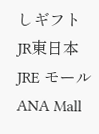しギフト
JR東日本 JRE モール
ANA Mall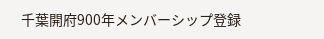千葉開府900年メンバーシップ登録